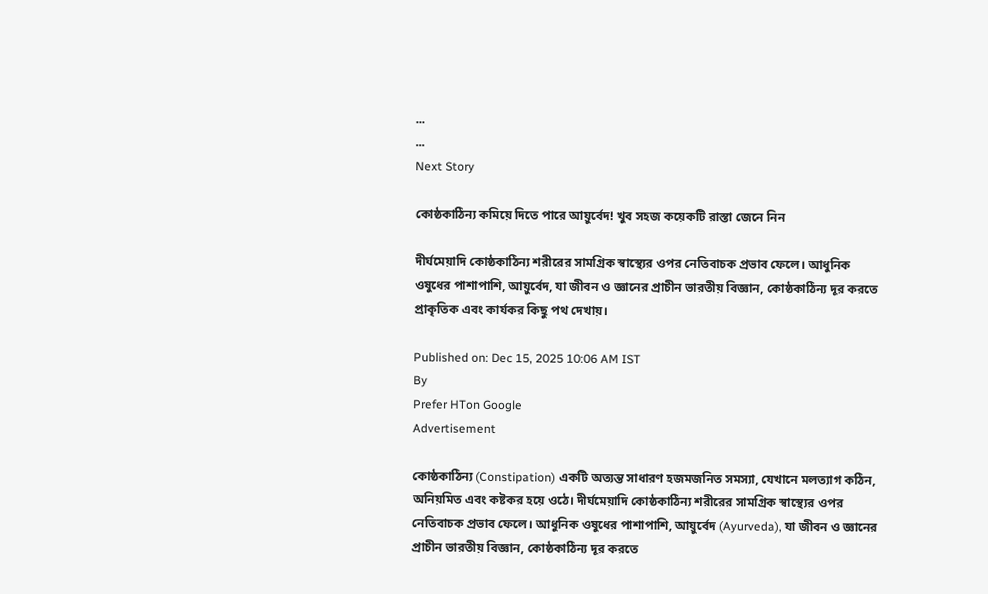...
...
Next Story

কোষ্ঠকাঠিন্য কমিয়ে দিতে পারে আয়ুর্বেদ! খুব সহজ কয়েকটি রাস্তা জেনে নিন

দীর্ঘমেয়াদি কোষ্ঠকাঠিন্য শরীরের সামগ্রিক স্বাস্থ্যের ওপর নেতিবাচক প্রভাব ফেলে। আধুনিক ওষুধের পাশাপাশি, আয়ুর্বেদ, যা জীবন ও জ্ঞানের প্রাচীন ভারতীয় বিজ্ঞান, কোষ্ঠকাঠিন্য দূর করতে প্রাকৃতিক এবং কার্যকর কিছু পথ দেখায়।

Published on: Dec 15, 2025 10:06 AM IST
By
Prefer HTon Google
Advertisement

কোষ্ঠকাঠিন্য (Constipation) একটি অত্যন্ত সাধারণ হজমজনিত সমস্যা, যেখানে মলত্যাগ কঠিন, অনিয়মিত এবং কষ্টকর হয়ে ওঠে। দীর্ঘমেয়াদি কোষ্ঠকাঠিন্য শরীরের সামগ্রিক স্বাস্থ্যের ওপর নেতিবাচক প্রভাব ফেলে। আধুনিক ওষুধের পাশাপাশি, আয়ুর্বেদ (Ayurveda), যা জীবন ও জ্ঞানের প্রাচীন ভারতীয় বিজ্ঞান, কোষ্ঠকাঠিন্য দূর করতে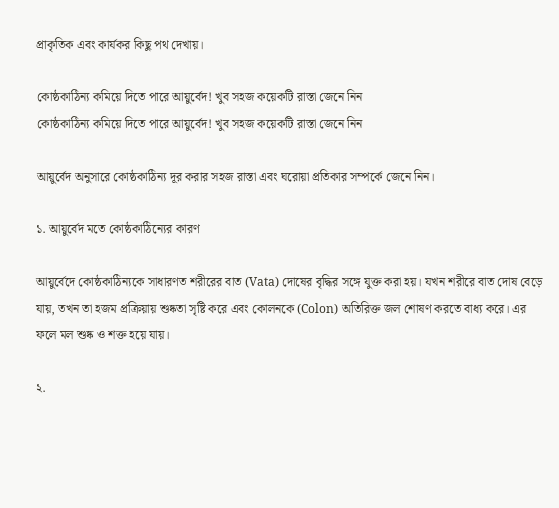প্রাকৃতিক এবং কার্যকর কিছু পথ দেখায়।

কোষ্ঠকাঠিন্য কমিয়ে দিতে পারে আয়ুর্বেদ! খুব সহজ কয়েকটি রাস্তা জেনে নিন
কোষ্ঠকাঠিন্য কমিয়ে দিতে পারে আয়ুর্বেদ! খুব সহজ কয়েকটি রাস্তা জেনে নিন

আয়ুর্বেদ অনুসারে কোষ্ঠকাঠিন্য দূর করার সহজ রাস্তা এবং ঘরোয়া প্রতিকার সম্পর্কে জেনে নিন।

১. আয়ুর্বেদ মতে কোষ্ঠকাঠিন্যের কারণ

আয়ুর্বেদে কোষ্ঠকাঠিন্যকে সাধারণত শরীরের বাত (Vata) দোষের বৃদ্ধির সঙ্গে যুক্ত করা হয়। যখন শরীরে বাত দোষ বেড়ে যায়, তখন তা হজম প্রক্রিয়ায় শুষ্কতা সৃষ্টি করে এবং কোলনকে (Colon) অতিরিক্ত জল শোষণ করতে বাধ্য করে। এর ফলে মল শুষ্ক ও শক্ত হয়ে যায়।

২.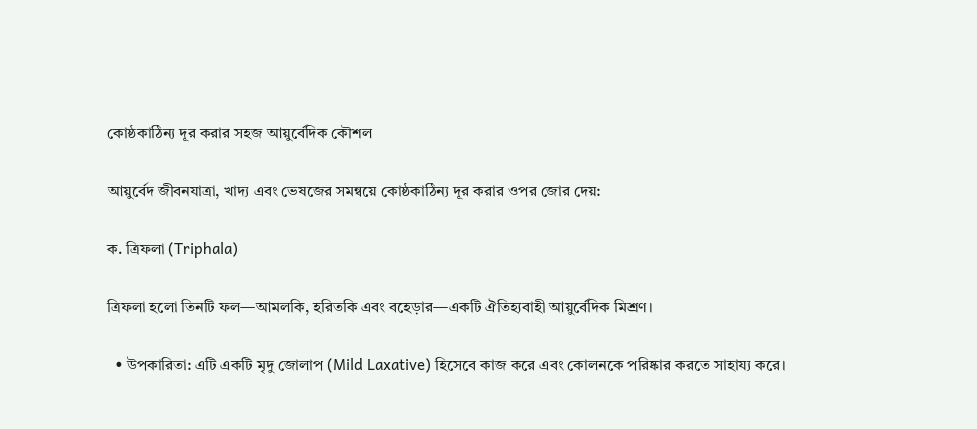কোষ্ঠকাঠিন্য দূর করার সহজ আয়ুর্বেদিক কৌশল

আয়ুর্বেদ জীবনযাত্রা, খাদ্য এবং ভেষজের সমন্বয়ে কোষ্ঠকাঠিন্য দূর করার ওপর জোর দেয়:

ক. ত্রিফলা (Triphala)

ত্রিফলা হলো তিনটি ফল—আমলকি, হরিতকি এবং বহেড়ার—একটি ঐতিহ্যবাহী আয়ুর্বেদিক মিশ্রণ।

  • উপকারিতা: এটি একটি মৃদু জোলাপ (Mild Laxative) হিসেবে কাজ করে এবং কোলনকে পরিষ্কার করতে সাহায্য করে।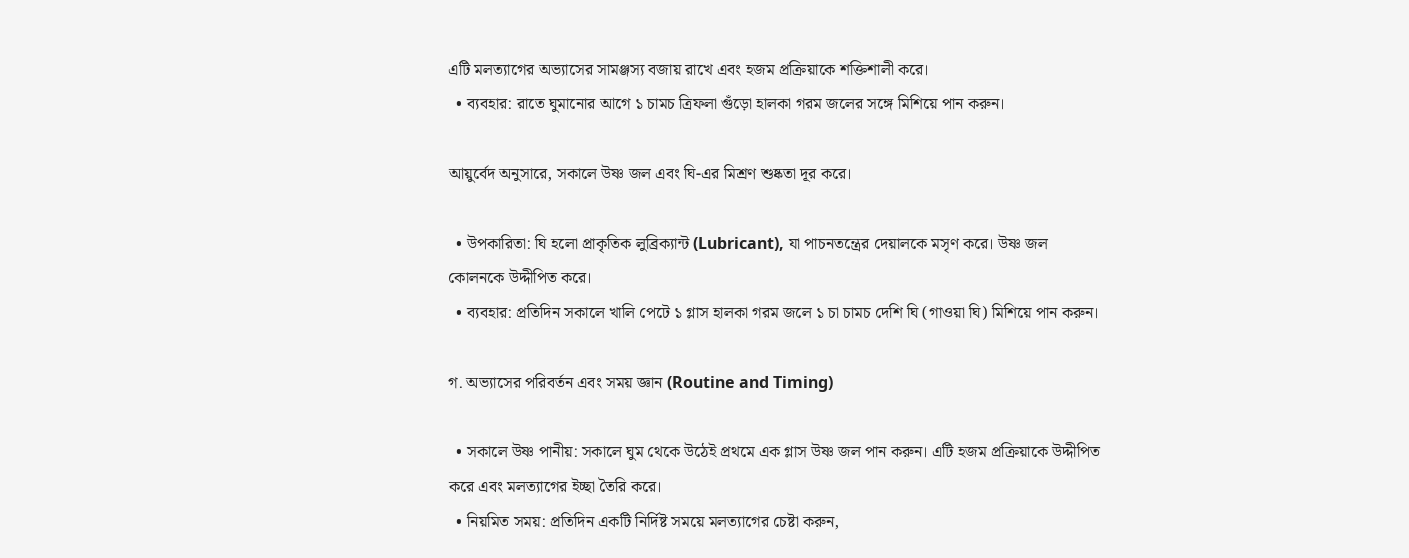এটি মলত্যাগের অভ্যাসের সামঞ্জস্য বজায় রাখে এবং হজম প্রক্রিয়াকে শক্তিশালী করে।
  • ব্যবহার: রাতে ঘুমানোর আগে ১ চামচ ত্রিফলা গুঁড়ো হালকা গরম জলের সঙ্গে মিশিয়ে পান করুন।

আয়ুর্বেদ অনুসারে, সকালে উষ্ণ জল এবং ঘি-এর মিশ্রণ শুষ্কতা দূর করে।

  • উপকারিতা: ঘি হলো প্রাকৃতিক লুব্রিক্যান্ট (Lubricant), যা পাচনতন্ত্রের দেয়ালকে মসৃণ করে। উষ্ণ জল কোলনকে উদ্দীপিত করে।
  • ব্যবহার: প্রতিদিন সকালে খালি পেটে ১ গ্লাস হালকা গরম জলে ১ চা চামচ দেশি ঘি (গাওয়া ঘি) মিশিয়ে পান করুন।

গ. অভ্যাসের পরিবর্তন এবং সময় জ্ঞান (Routine and Timing)

  • সকালে উষ্ণ পানীয়: সকালে ঘুম থেকে উঠেই প্রথমে এক গ্লাস উষ্ণ জল পান করুন। এটি হজম প্রক্রিয়াকে উদ্দীপিত করে এবং মলত্যাগের ইচ্ছা তৈরি করে।
  • নিয়মিত সময়: প্রতিদিন একটি নির্দিষ্ট সময়ে মলত্যাগের চেষ্টা করুন,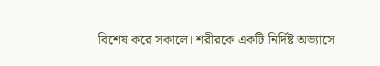বিশেষ করে সকালে। শরীরকে একটি নির্দিষ্ট অভ্যাসে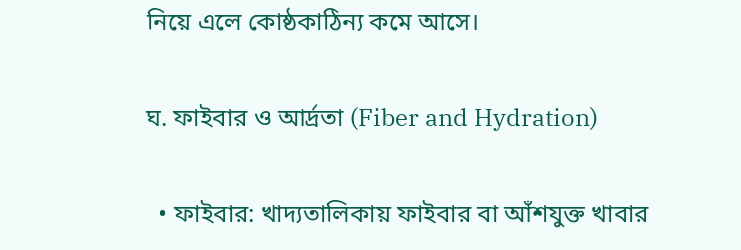নিয়ে এলে কোষ্ঠকাঠিন্য কমে আসে।

ঘ. ফাইবার ও আর্দ্রতা (Fiber and Hydration)

  • ফাইবার: খাদ্যতালিকায় ফাইবার বা আঁশযুক্ত খাবার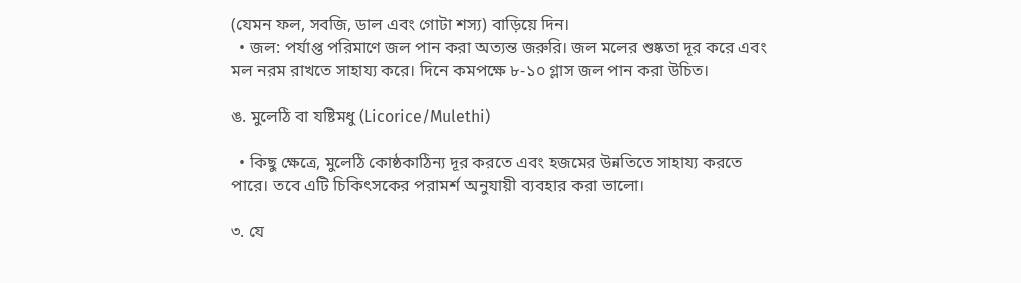(যেমন ফল, সবজি, ডাল এবং গোটা শস্য) বাড়িয়ে দিন।
  • জল: পর্যাপ্ত পরিমাণে জল পান করা অত্যন্ত জরুরি। জল মলের শুষ্কতা দূর করে এবং মল নরম রাখতে সাহায্য করে। দিনে কমপক্ষে ৮-১০ গ্লাস জল পান করা উচিত।

ঙ. মুলেঠি বা যষ্টিমধু (Licorice/Mulethi)

  • কিছু ক্ষেত্রে, মুলেঠি কোষ্ঠকাঠিন্য দূর করতে এবং হজমের উন্নতিতে সাহায্য করতে পারে। তবে এটি চিকিৎসকের পরামর্শ অনুযায়ী ব্যবহার করা ভালো।

৩. যে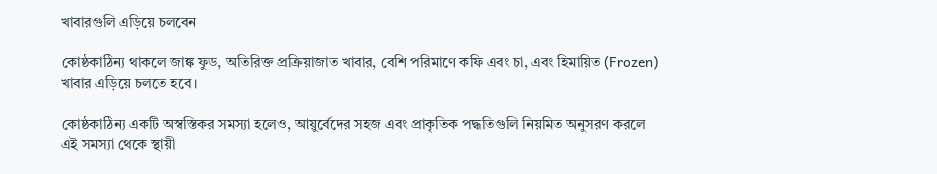খাবারগুলি এড়িয়ে চলবেন

কোষ্ঠকাঠিন্য থাকলে জাঙ্ক ফুড, অতিরিক্ত প্রক্রিয়াজাত খাবার, বেশি পরিমাণে কফি এবং চা, এবং হিমায়িত (Frozen) খাবার এড়িয়ে চলতে হবে।

কোষ্ঠকাঠিন্য একটি অস্বস্তিকর সমস্যা হলেও, আয়ুর্বেদের সহজ এবং প্রাকৃতিক পদ্ধতিগুলি নিয়মিত অনুসরণ করলে এই সমস্যা থেকে স্থায়ী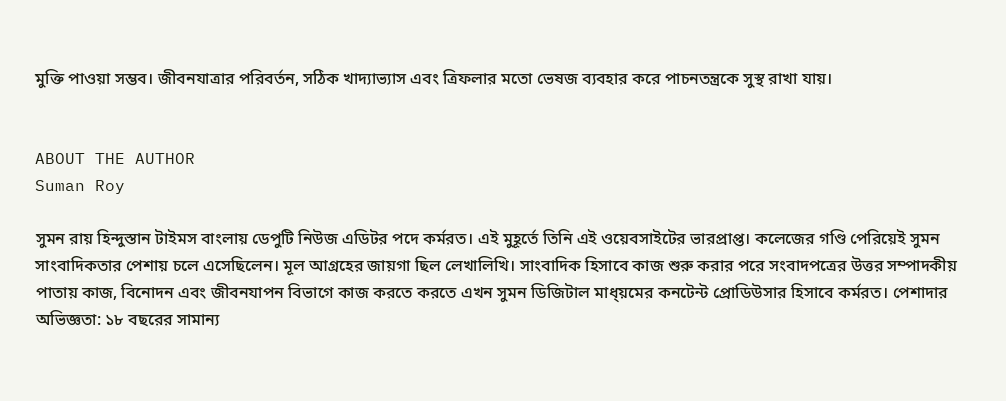মুক্তি পাওয়া সম্ভব। জীবনযাত্রার পরিবর্তন, সঠিক খাদ্যাভ্যাস এবং ত্রিফলার মতো ভেষজ ব্যবহার করে পাচনতন্ত্রকে সুস্থ রাখা যায়।


ABOUT THE AUTHOR
Suman Roy

সুমন রায় হিন্দুস্তান টাইমস বাংলায় ডেপুটি নিউজ এডিটর পদে কর্মরত। এই মুহূর্তে তিনি এই ওয়েবসাইটের ভারপ্রাপ্ত। কলেজের গণ্ডি পেরিয়েই সুমন সাংবাদিকতার পেশায় চলে এসেছিলেন। মূল আগ্রহের জায়গা ছিল লেখালিখি। সাংবাদিক হিসাবে কাজ শুরু করার পরে সংবাদপত্রের উত্তর সম্পাদকীয় পাতায় কাজ, বিনোদন এবং জীবনযাপন বিভাগে কাজ করতে করতে এখন সুমন ডিজিটাল মাধ্য়মের কনটেন্ট প্রোডিউসার হিসাবে কর্মরত। পেশাদার অভিজ্ঞতা: ১৮ বছরের সামান্য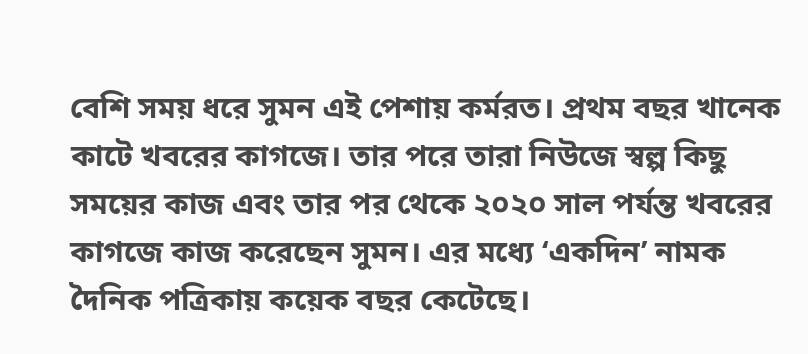বেশি সময় ধরে সুমন এই পেশায় কর্মরত। প্রথম বছর খানেক কাটে খবরের কাগজে। তার পরে তারা নিউজে স্বল্প কিছু সময়ের কাজ এবং তার পর থেকে ২০২০ সাল পর্যন্ত খবরের কাগজে কাজ করেছেন সুমন। এর মধ্যে ‘একদিন’ নামক দৈনিক পত্রিকায় কয়েক বছর কেটেছে।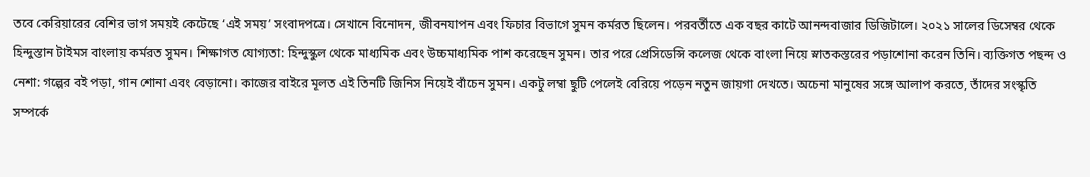তবে কেরিয়ারের বেশির ভাগ সময়ই কেটেছে ‘এই সময়’ সংবাদপত্রে। সেখানে বিনোদন, জীবনযাপন এবং ফিচার বিভাগে সুমন কর্মরত ছিলেন। পরবর্তীতে এক বছর কাটে আনন্দবাজার ডিজিটালে। ২০২১ সালের ডিসেম্বর থেকে হিন্দুস্তান টাইমস বাংলায় কর্মরত সুমন। শিক্ষাগত যোগ্যতা: হিন্দুস্কুল থেকে মাধ্যমিক এবং উচ্চমাধ্যমিক পাশ করেছেন সুমন। তার পরে প্রেসিডেন্সি কলেজ থেকে বাংলা নিয়ে স্নাতকস্তরের পড়াশোনা করেন তিনি। ব্যক্তিগত পছন্দ ও নেশা: গল্পের বই পড়া, গান শোনা এবং বেড়ানো। কাজের বাইরে মূলত এই তিনটি জিনিস নিয়েই বাঁচেন সুমন। একটু লম্বা ছুটি পেলেই বেরিয়ে পড়েন নতুন জায়গা দেখতে। অচেনা মানুষের সঙ্গে আলাপ করতে, তাঁদের সংস্কৃতি সম্পর্কে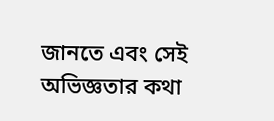জানতে এবং সেই অভিজ্ঞতার কথা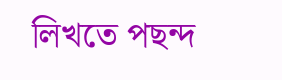লিখতে পছন্দ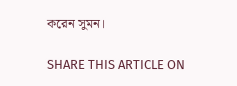করেন সুমন।

SHARE THIS ARTICLE ON